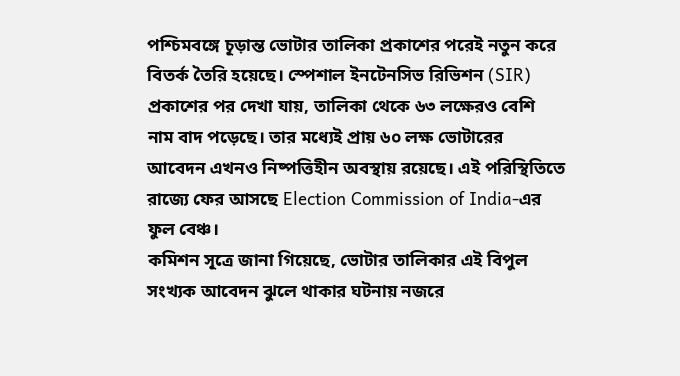পশ্চিমবঙ্গে চূড়ান্ত ভোটার তালিকা প্রকাশের পরেই নতুন করে বিতর্ক তৈরি হয়েছে। স্পেশাল ইনটেনসিভ রিভিশন (SIR) প্রকাশের পর দেখা যায়, তালিকা থেকে ৬৩ লক্ষেরও বেশি নাম বাদ পড়েছে। তার মধ্যেই প্রায় ৬০ লক্ষ ভোটারের আবেদন এখনও নিষ্পত্তিহীন অবস্থায় রয়েছে। এই পরিস্থিতিতে রাজ্যে ফের আসছে Election Commission of India-এর ফুল বেঞ্চ।
কমিশন সূত্রে জানা গিয়েছে, ভোটার তালিকার এই বিপুল সংখ্যক আবেদন ঝুলে থাকার ঘটনায় নজরে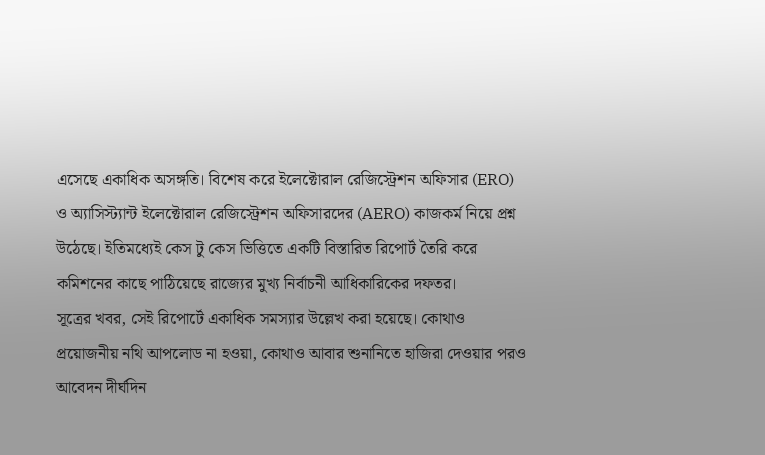এসেছে একাধিক অসঙ্গতি। বিশেষ করে ইলেক্টোরাল রেজিস্ট্রেশন অফিসার (ERO) ও অ্যাসিস্ট্যান্ট ইলেক্টোরাল রেজিস্ট্রেশন অফিসারদের (AERO) কাজকর্ম নিয়ে প্রশ্ন উঠেছে। ইতিমধ্যেই কেস টু কেস ভিত্তিতে একটি বিস্তারিত রিপোর্ট তৈরি করে কমিশনের কাছে পাঠিয়েছে রাজ্যের মুখ্য নির্বাচনী আধিকারিকের দফতর।
সূত্রের খবর, সেই রিপোর্টে একাধিক সমস্যার উল্লেখ করা হয়েছে। কোথাও প্রয়োজনীয় নথি আপলোড না হওয়া, কোথাও আবার শুনানিতে হাজিরা দেওয়ার পরও আবেদন দীর্ঘদিন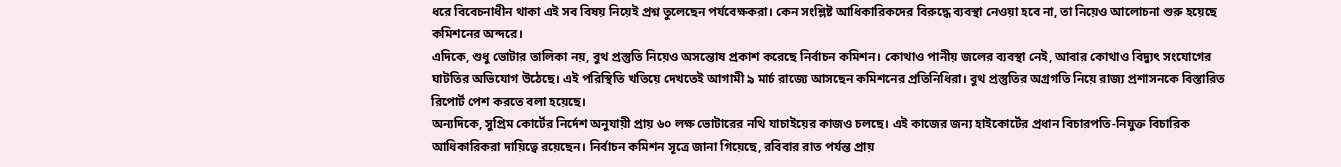ধরে বিবেচনাধীন থাকা এই সব বিষয় নিয়েই প্রশ্ন তুলেছেন পর্যবেক্ষকরা। কেন সংশ্লিষ্ট আধিকারিকদের বিরুদ্ধে ব্যবস্থা নেওয়া হবে না, তা নিয়েও আলোচনা শুরু হয়েছে কমিশনের অন্দরে।
এদিকে, শুধু ভোটার তালিকা নয়, বুথ প্রস্তুতি নিয়েও অসন্তোষ প্রকাশ করেছে নির্বাচন কমিশন। কোথাও পানীয় জলের ব্যবস্থা নেই, আবার কোথাও বিদ্যুৎ সংযোগের ঘাটতির অভিযোগ উঠেছে। এই পরিস্থিতি খতিয়ে দেখতেই আগামী ৯ মার্চ রাজ্যে আসছেন কমিশনের প্রতিনিধিরা। বুথ প্রস্তুতির অগ্রগতি নিয়ে রাজ্য প্রশাসনকে বিস্তারিত রিপোর্ট পেশ করতে বলা হয়েছে।
অন্যদিকে, সুপ্রিম কোর্টের নির্দেশ অনুযায়ী প্রায় ৬০ লক্ষ ভোটারের নথি যাচাইয়ের কাজও চলছে। এই কাজের জন্য হাইকোর্টের প্রধান বিচারপতি-নিযুক্ত বিচারিক আধিকারিকরা দায়িত্বে রয়েছেন। নির্বাচন কমিশন সূত্রে জানা গিয়েছে, রবিবার রাত পর্যন্ত প্রায়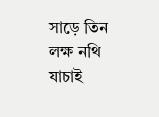সাড়ে তিন লক্ষ নথি যাচাই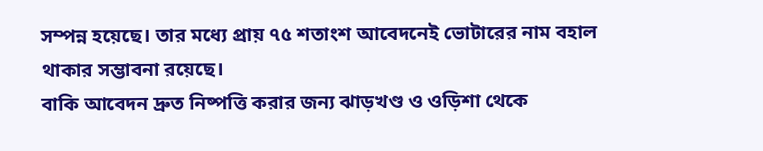সম্পন্ন হয়েছে। তার মধ্যে প্রায় ৭৫ শতাংশ আবেদনেই ভোটারের নাম বহাল থাকার সম্ভাবনা রয়েছে।
বাকি আবেদন দ্রুত নিষ্পত্তি করার জন্য ঝাড়খণ্ড ও ওড়িশা থেকে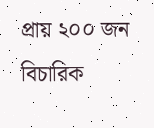প্রায় ২০০ জন বিচারিক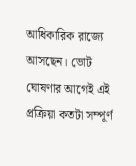আধিকারিক রাজ্যে আসছেন। ভোট ঘোষণার আগেই এই প্রক্রিয়া কতটা সম্পূর্ণ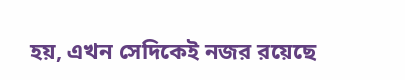হয়, এখন সেদিকেই নজর রয়েছে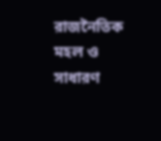রাজনৈতিক মহল ও সাধারণ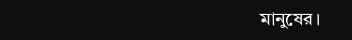মানুষের।